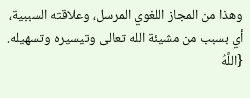وهذا من المجاز اللغوي المرسل، وعلاقته السببية، أي بسبب من مشيئة الله تعالى وتيسيره وتسهيله.
{اللَّهُ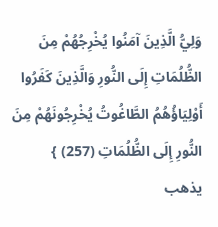وَلِيُّ الَّذِينَ آمَنُوا يُخْرِجُهُمْ مِنَ الظُّلُمَاتِ إِلَى النُّورِ وَالَّذِينَ كَفَرُوا أَوْلِيَاؤُهُمُ الطَّاغُوتُ يُخْرِجُونَهُمْ مِنَ النُّورِ إِلَى الظُّلُمَاتِ (257) }
يذهب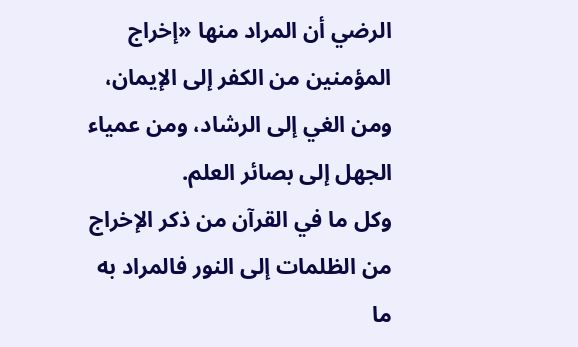الرضي أن المراد منها «إخراج المؤمنين من الكفر إلى الإيمان، ومن الغي إلى الرشاد، ومن عمياء الجهل إلى بصائر العلم.
وكل ما في القرآن من ذكر الإخراج من الظلمات إلى النور فالمراد به ما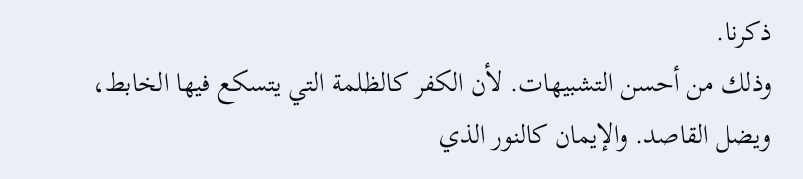ذكرنا.
وذلك من أحسن التشبيهات. لأن الكفر كالظلمة التي يتسكع فيها الخابط، ويضل القاصد. والإيمان كالنور الذي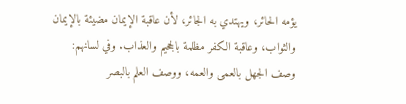يؤمه الحائر، ويهتدي به الجائر، لأن عاقبة الإيمان مضيئة بالإيمان والثواب، وعاقبة الكفر مظلمة بالجحيم والعذاب. وفي لسانهم: وصف الجهل بالعمى والعمه، ووصف العلم بالبصر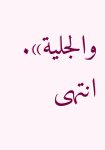والجلية». انتهى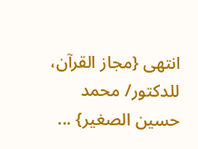انتهى {مجاز القرآن، للدكتور/ محمد حسين الصغير} ...